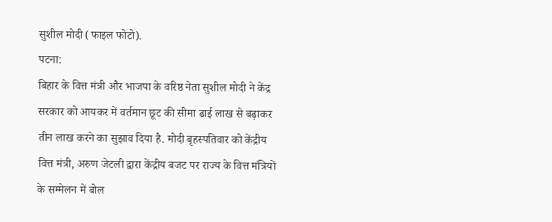सुशील मोदी (फाइल फोटो).
पटना:
बिहार के वित्त मंत्री और भाजपा के वरिष्ठ नेता सुशील मोदी ने केंद्र सरकार को आयकर में वर्तमान छूट की सीमा ढाई लाख से बढ़ाकर तीन लाख करने का सुझाव दिया है. मोदी बृहस्पतिवार को केंद्रीय वित्त मंत्री, अरुण जेटली द्वारा केंद्रीय बजट पर राज्य के वित्त मंत्रियों के सम्मेलन में बोल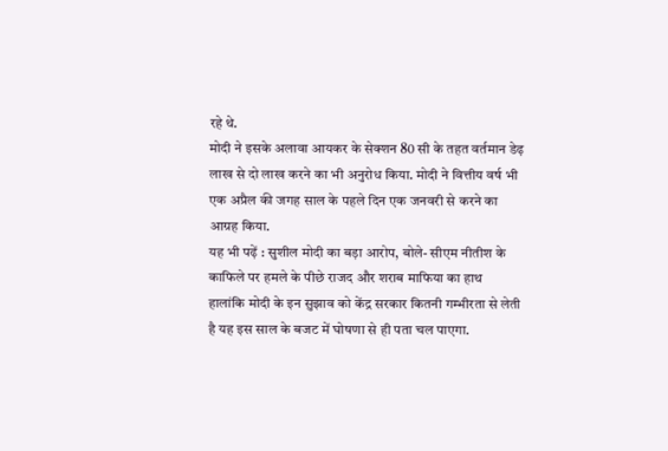रहे थे.
मोदी ने इसके अलावा आयकर के सेक्शन 80 सी के तहत वर्तमान डेढ़ लाख से दो लाख करने का भी अनुरोध किया. मोदी ने वित्तीय वर्ष भी एक अप्रैल की जगह साल के पहले दिन एक जनवरी से करने का आग्रह किया.
यह भी पढ़ें : सुशील मोदी का बड़ा आरोप, बोले- सीएम नीतीश के काफिले पर हमले के पीछे राजद और शराब माफिया का हाथ
हालांकि मोदी के इन सुझाव को केंद्र सरकार कितनी गम्भीरता से लेती है यह इस साल के बजट में घोषणा से ही पता चल पाएगा.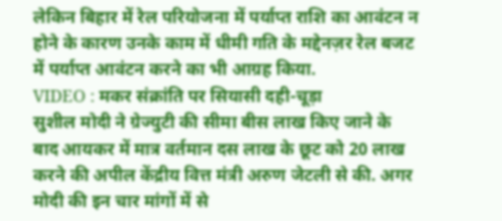लेकिन बिहार में रेल परियोजना में पर्याप्त राशि का आवंटन न होने के कारण उनके काम में धीमी गति के मद्देनज़र रेल बजट में पर्याप्त आवंटन करने का भी आग्रह किया.
VIDEO : मकर संक्रांति पर सियासी दही-चूड़ा
सुशील मोदी ने ग्रेज्युटी की सीमा बीस लाख किए जाने के बाद आयकर में मात्र वर्तमान दस लाख के छूट को 20 लाख करने की अपील केंद्रीय वित्त मंत्री अरुण जेटली से की. अगर मोदी की इन चार मांगों में से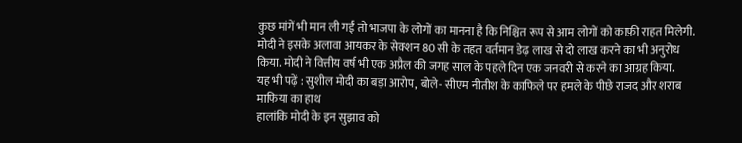कुछ मांगें भी मान ली गईं तो भाजपा के लोगों का मानना है कि निश्चित रूप से आम लोगों को काफ़ी राहत मिलेगी.
मोदी ने इसके अलावा आयकर के सेक्शन 80 सी के तहत वर्तमान डेढ़ लाख से दो लाख करने का भी अनुरोध किया. मोदी ने वित्तीय वर्ष भी एक अप्रैल की जगह साल के पहले दिन एक जनवरी से करने का आग्रह किया.
यह भी पढ़ें : सुशील मोदी का बड़ा आरोप, बोले- सीएम नीतीश के काफिले पर हमले के पीछे राजद और शराब माफिया का हाथ
हालांकि मोदी के इन सुझाव को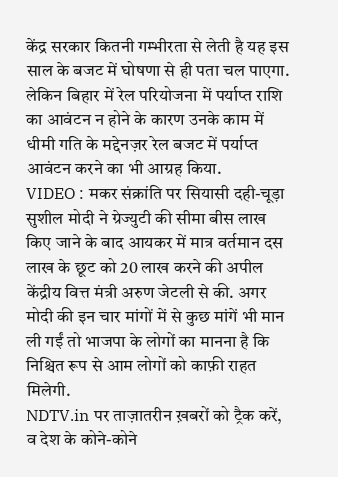केंद्र सरकार कितनी गम्भीरता से लेती है यह इस साल के बजट में घोषणा से ही पता चल पाएगा. लेकिन बिहार में रेल परियोजना में पर्याप्त राशि का आवंटन न होने के कारण उनके काम में धीमी गति के मद्देनज़र रेल बजट में पर्याप्त आवंटन करने का भी आग्रह किया.
VIDEO : मकर संक्रांति पर सियासी दही-चूड़ा
सुशील मोदी ने ग्रेज्युटी की सीमा बीस लाख किए जाने के बाद आयकर में मात्र वर्तमान दस लाख के छूट को 20 लाख करने की अपील केंद्रीय वित्त मंत्री अरुण जेटली से की. अगर मोदी की इन चार मांगों में से कुछ मांगें भी मान ली गईं तो भाजपा के लोगों का मानना है कि निश्चित रूप से आम लोगों को काफ़ी राहत मिलेगी.
NDTV.in पर ताज़ातरीन ख़बरों को ट्रैक करें, व देश के कोने-कोने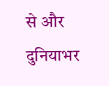से और दुनियाभर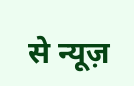से न्यूज़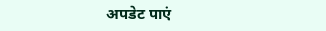अपडेट पाएं